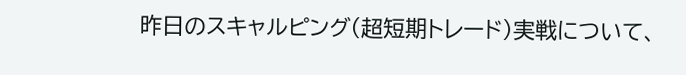昨日のスキャルピング(超短期トレード)実戦について、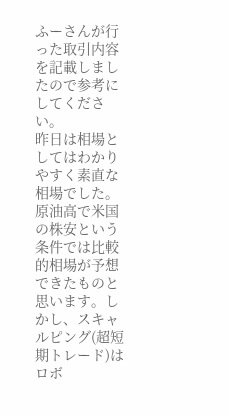ふーさんが行った取引内容を記載しましたので参考にしてください。
昨日は相場としてはわかりやすく素直な相場でした。原油高で米国の株安という条件では比較的相場が予想できたものと思います。しかし、スキャルピング(超短期トレード)はロボ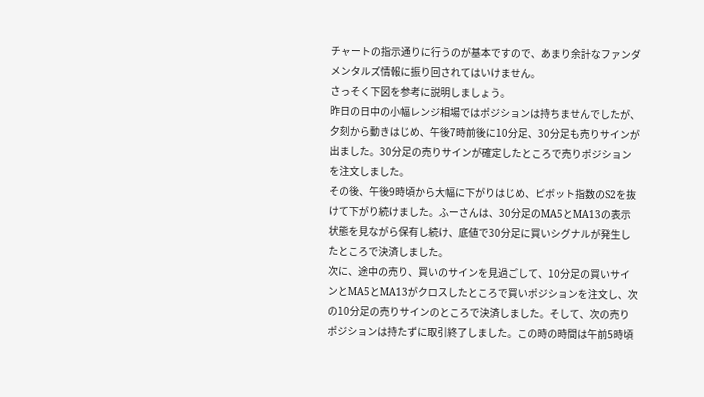チャートの指示通りに行うのが基本ですので、あまり余計なファンダメンタルズ情報に振り回されてはいけません。
さっそく下図を参考に説明しましょう。
昨日の日中の小幅レンジ相場ではポジションは持ちませんでしたが、夕刻から動きはじめ、午後7時前後に10分足、30分足も売りサインが出ました。30分足の売りサインが確定したところで売りポジションを注文しました。
その後、午後9時頃から大幅に下がりはじめ、ピボット指数のS2を抜けて下がり続けました。ふーさんは、30分足のMA5とMA13の表示状態を見ながら保有し続け、底値で30分足に買いシグナルが発生したところで決済しました。
次に、途中の売り、買いのサインを見過ごして、10分足の買いサインとMA5とMA13がクロスしたところで買いポジションを注文し、次の10分足の売りサインのところで決済しました。そして、次の売りポジションは持たずに取引終了しました。この時の時間は午前5時頃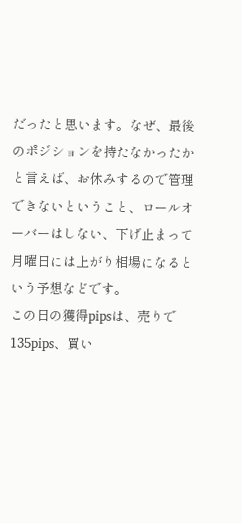だったと思います。なぜ、最後のポジションを持たなかったかと言えば、お休みするので管理できないということ、ロールオーバーはしない、下げ止まって月曜日には上がり相場になるという予想などです。
この日の獲得pipsは、売りで135pips、買い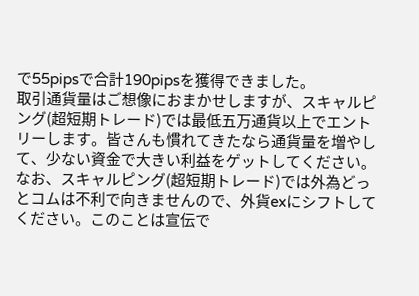で55pipsで合計190pipsを獲得できました。
取引通貨量はご想像におまかせしますが、スキャルピング(超短期トレード)では最低五万通貨以上でエントリーします。皆さんも慣れてきたなら通貨量を増やして、少ない資金で大きい利益をゲットしてください。
なお、スキャルピング(超短期トレード)では外為どっとコムは不利で向きませんので、外貨exにシフトしてください。このことは宣伝で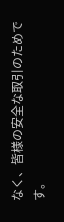なく、皆様の安全な取引のためです。